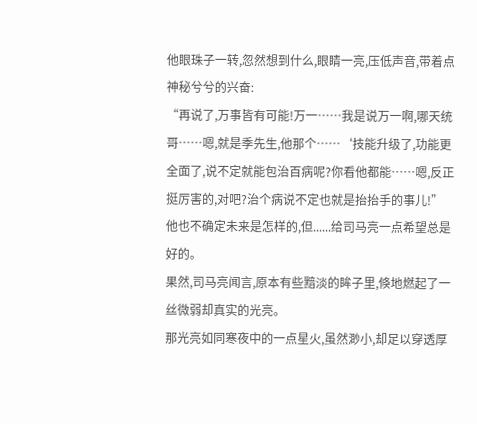他眼珠子一转,忽然想到什么,眼睛一亮,压低声音,带着点神秘兮兮的兴奋:
“再说了,万事皆有可能!万一……我是说万一啊,哪天统哥……嗯,就是季先生,他那个……‘技能升级了,功能更全面了,说不定就能包治百病呢?你看他都能……嗯,反正挺厉害的,对吧?治个病说不定也就是抬抬手的事儿!”
他也不确定未来是怎样的,但......给司马亮一点希望总是好的。
果然,司马亮闻言,原本有些黯淡的眸子里,倏地燃起了一丝微弱却真实的光亮。
那光亮如同寒夜中的一点星火,虽然渺小,却足以穿透厚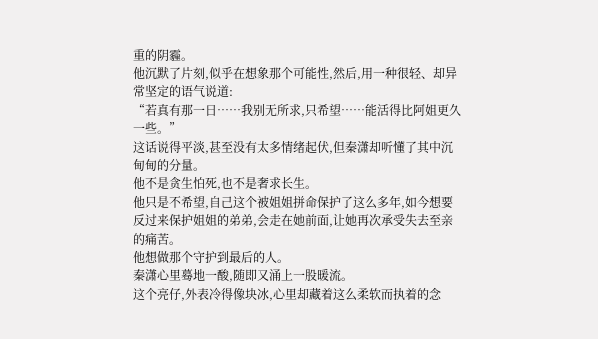重的阴霾。
他沉默了片刻,似乎在想象那个可能性,然后,用一种很轻、却异常坚定的语气说道:
“若真有那一日……我别无所求,只希望……能活得比阿姐更久一些。”
这话说得平淡,甚至没有太多情绪起伏,但秦潇却听懂了其中沉甸甸的分量。
他不是贪生怕死,也不是奢求长生。
他只是不希望,自己这个被姐姐拼命保护了这么多年,如今想要反过来保护姐姐的弟弟,会走在她前面,让她再次承受失去至亲的痛苦。
他想做那个守护到最后的人。
秦潇心里蓦地一酸,随即又涌上一股暖流。
这个亮仔,外表冷得像块冰,心里却藏着这么柔软而执着的念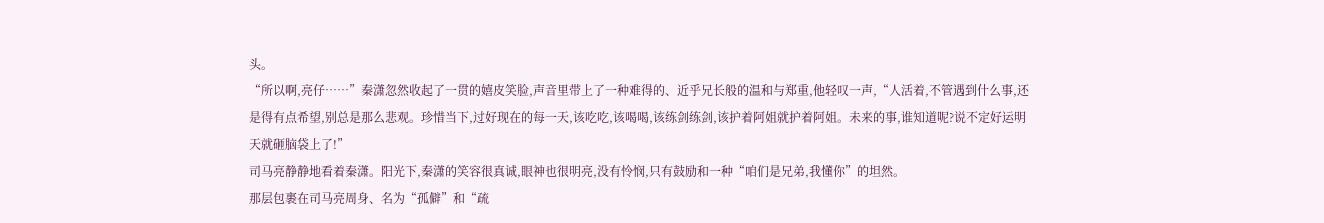头。
“所以啊,亮仔……”秦潇忽然收起了一贯的嬉皮笑脸,声音里带上了一种难得的、近乎兄长般的温和与郑重,他轻叹一声,“人活着,不管遇到什么事,还是得有点希望,别总是那么悲观。珍惜当下,过好现在的每一天,该吃吃,该喝喝,该练剑练剑,该护着阿姐就护着阿姐。未来的事,谁知道呢?说不定好运明天就砸脑袋上了!”
司马亮静静地看着秦潇。阳光下,秦潇的笑容很真诚,眼神也很明亮,没有怜悯,只有鼓励和一种“咱们是兄弟,我懂你”的坦然。
那层包裹在司马亮周身、名为“孤僻”和“疏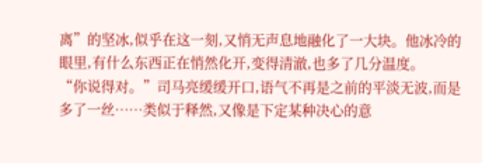离”的坚冰,似乎在这一刻,又悄无声息地融化了一大块。他冰冷的眼里,有什么东西正在悄然化开,变得清澈,也多了几分温度。
“你说得对。”司马亮缓缓开口,语气不再是之前的平淡无波,而是多了一丝……类似于释然,又像是下定某种决心的意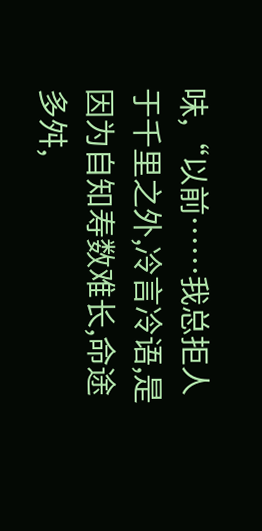味,“以前……我总拒人于千里之外,冷言冷语,是因为自知寿数难长,命途多舛,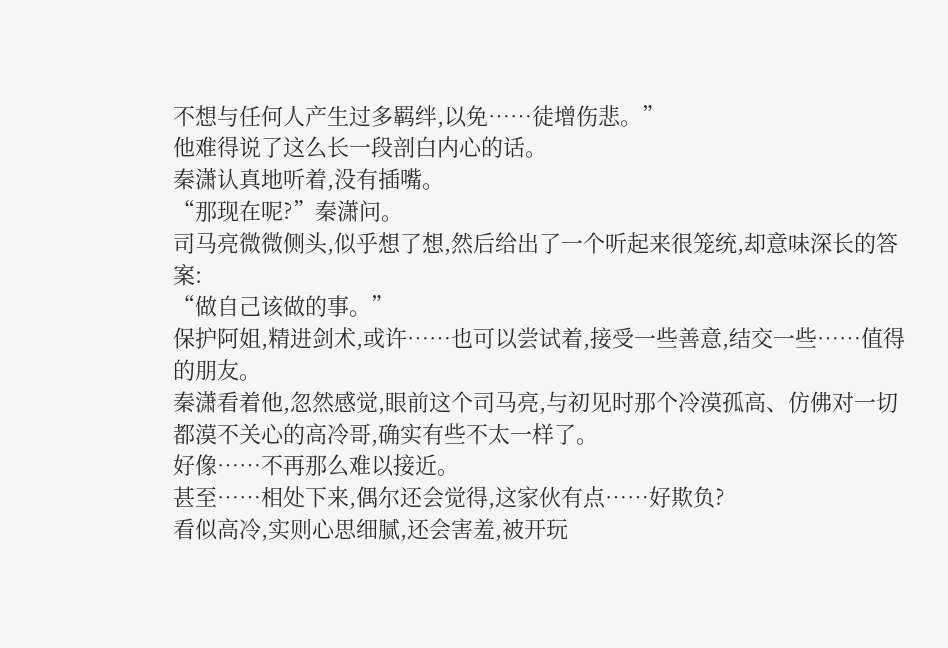不想与任何人产生过多羁绊,以免……徒增伤悲。”
他难得说了这么长一段剖白内心的话。
秦潇认真地听着,没有插嘴。
“那现在呢?”秦潇问。
司马亮微微侧头,似乎想了想,然后给出了一个听起来很笼统,却意味深长的答案:
“做自己该做的事。”
保护阿姐,精进剑术,或许……也可以尝试着,接受一些善意,结交一些……值得的朋友。
秦潇看着他,忽然感觉,眼前这个司马亮,与初见时那个冷漠孤高、仿佛对一切都漠不关心的高冷哥,确实有些不太一样了。
好像……不再那么难以接近。
甚至……相处下来,偶尔还会觉得,这家伙有点……好欺负?
看似高冷,实则心思细腻,还会害羞,被开玩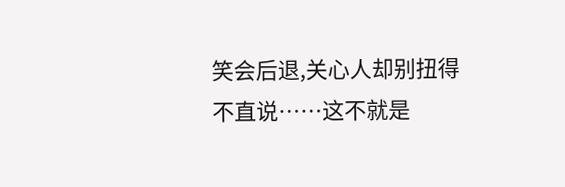笑会后退,关心人却别扭得不直说……这不就是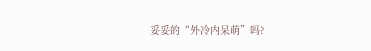妥妥的“外冷内呆萌”吗?